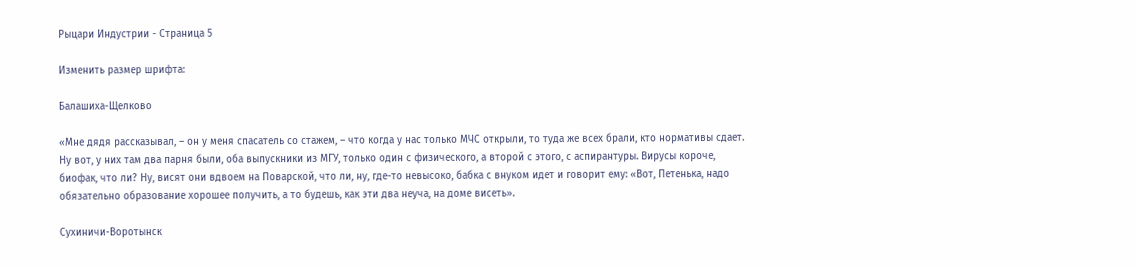Рыцари Индустрии - Страница 5

Изменить размер шрифта:

Балашиха-Щелково

«Мне дядя рассказывал, – он у меня спасатель со стажем, – что когда у нас только МЧС открыли, то туда же всех брали, кто нормативы сдает. Ну вот, у них там два парня были, оба выпускники из МГУ, только один с физического, а второй с этого, с аспирантуры. Вирусы короче, биофак, что ли? Ну, висят они вдвоем на Поварской, что ли, ну, где-то невысоко, бабка с внуком идет и говорит ему: «Вот, Петенька, надо обязательно образование хорошее получить, а то будешь, как эти два неуча, на доме висеть».

Сухиничи-Воротынск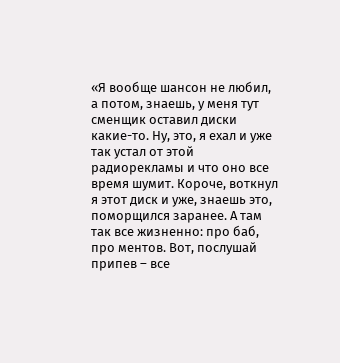«Я вообще шансон не любил, а потом, знаешь, у меня тут сменщик оставил диски какие-то. Ну, это, я ехал и уже так устал от этой радиорекламы и что оно все время шумит. Короче, воткнул я этот диск и уже, знаешь это, поморщился заранее. А там так все жизненно: про баб, про ментов. Вот, послушай припев – все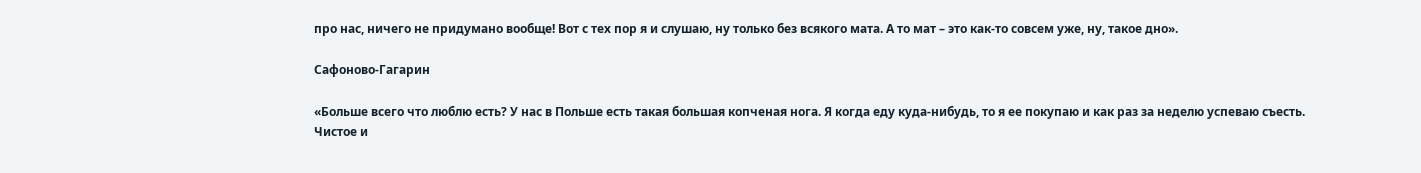про нас, ничего не придумано вообще! Вот с тех пор я и слушаю, ну только без всякого мата. А то мат – это как-то совсем уже, ну, такое дно».

Сафоново-Гагарин

«Больше всего что люблю есть? У нас в Польше есть такая большая копченая нога. Я когда еду куда-нибудь, то я ее покупаю и как раз за неделю успеваю съесть. Чистое и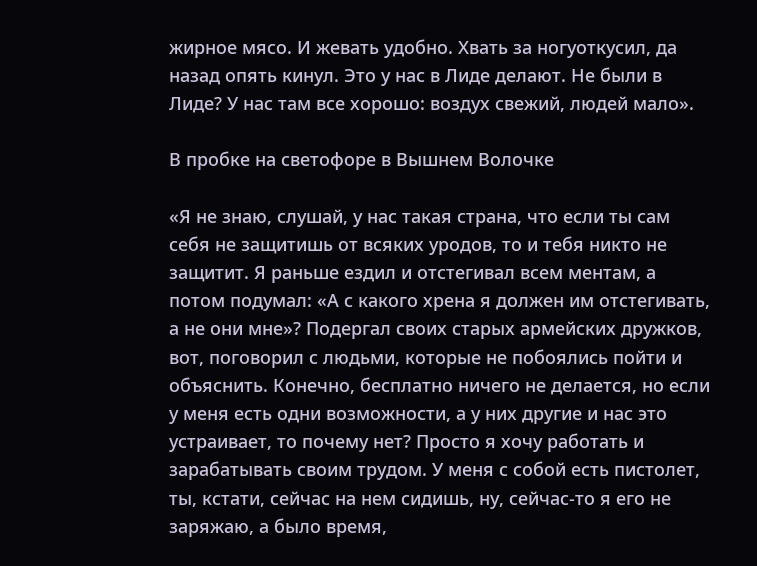жирное мясо. И жевать удобно. Хвать за ногуоткусил, да назад опять кинул. Это у нас в Лиде делают. Не были в Лиде? У нас там все хорошо: воздух свежий, людей мало».

В пробке на светофоре в Вышнем Волочке

«Я не знаю, слушай, у нас такая страна, что если ты сам себя не защитишь от всяких уродов, то и тебя никто не защитит. Я раньше ездил и отстегивал всем ментам, а потом подумал: «А с какого хрена я должен им отстегивать, а не они мне»? Подергал своих старых армейских дружков, вот, поговорил с людьми, которые не побоялись пойти и объяснить. Конечно, бесплатно ничего не делается, но если у меня есть одни возможности, а у них другие и нас это устраивает, то почему нет? Просто я хочу работать и зарабатывать своим трудом. У меня с собой есть пистолет, ты, кстати, сейчас на нем сидишь, ну, сейчас-то я его не заряжаю, а было время,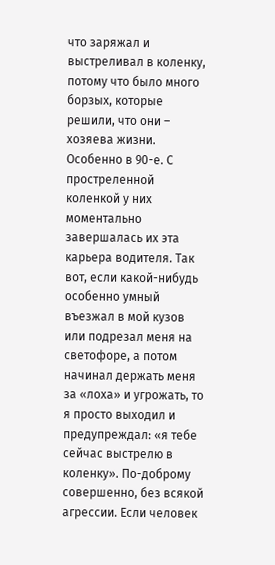что заряжал и выстреливал в коленку, потому что было много борзых, которые решили, что они – хозяева жизни. Особенно в 90-е. С простреленной коленкой у них моментально завершалась их эта карьера водителя. Так вот, если какой-нибудь особенно умный въезжал в мой кузов или подрезал меня на светофоре, а потом начинал держать меня за «лоха» и угрожать, то я просто выходил и предупреждал: «я тебе сейчас выстрелю в коленку». По-доброму совершенно, без всякой агрессии. Если человек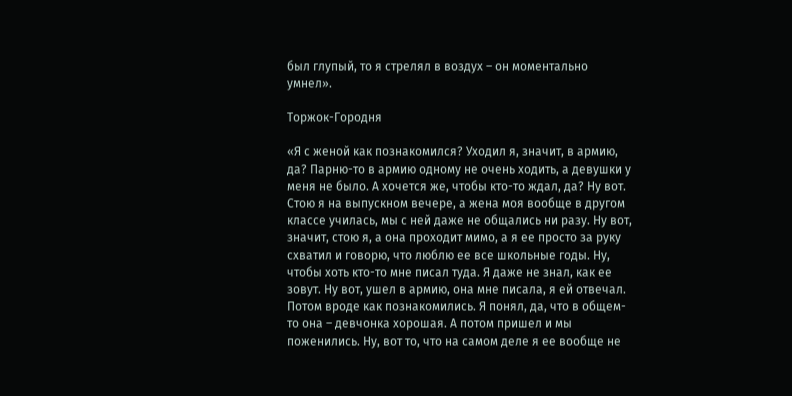был глупый, то я стрелял в воздух – он моментально умнел».

Торжок-Городня

«Я с женой как познакомился? Уходил я, значит, в армию, да? Парню-то в армию одному не очень ходить, а девушки у меня не было. А хочется же, чтобы кто-то ждал, да? Ну вот. Стою я на выпускном вечере, а жена моя вообще в другом классе училась, мы с ней даже не общались ни разу. Ну вот, значит, стою я, а она проходит мимо, а я ее просто за руку схватил и говорю, что люблю ее все школьные годы. Ну, чтобы хоть кто-то мне писал туда. Я даже не знал, как ее зовут. Ну вот, ушел в армию, она мне писала, я ей отвечал. Потом вроде как познакомились. Я понял, да, что в общем-то она – девчонка хорошая. А потом пришел и мы поженились. Ну, вот то, что на самом деле я ее вообще не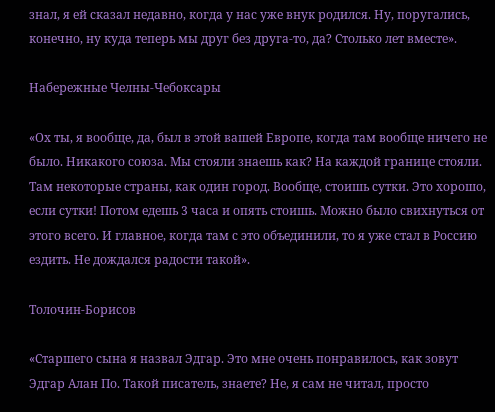знал, я ей сказал недавно, когда у нас уже внук родился. Ну, поругались, конечно, ну куда теперь мы друг без друга-то, да? Столько лет вместе».

Набережные Челны-Чебоксары

«Ох ты, я вообще, да, был в этой вашей Европе, когда там вообще ничего не было. Никакого союза. Мы стояли знаешь как? На каждой границе стояли. Там некоторые страны, как один город. Вообще, стоишь сутки. Это хорошо, если сутки! Потом едешь 3 часа и опять стоишь. Можно было свихнуться от этого всего. И главное, когда там с это объединили, то я уже стал в Россию ездить. Не дождался радости такой».

Толочин-Борисов

«Старшего сына я назвал Эдгар. Это мне очень понравилось, как зовут Эдгар Алан По. Такой писатель, знаете? Не, я сам не читал, просто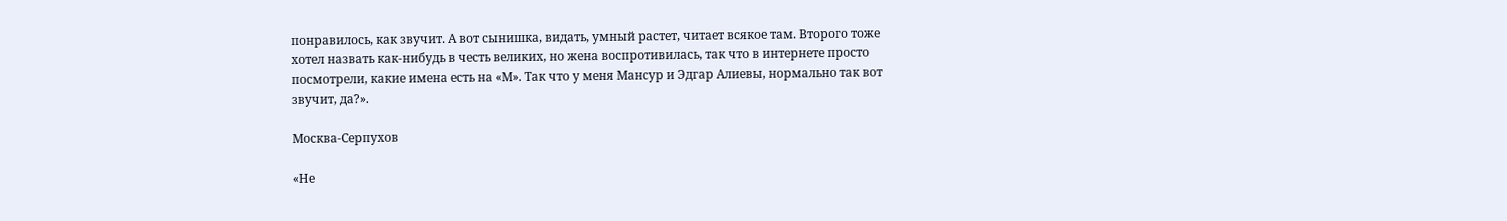понравилось, как звучит. А вот сынишка, видать, умный растет, читает всякое там. Второго тоже хотел назвать как-нибудь в честь великих, но жена воспротивилась, так что в интернете просто посмотрели, какие имена есть на «М». Так что у меня Мансур и Эдгар Алиевы, нормально так вот звучит, да?».

Москва-Серпухов

«Не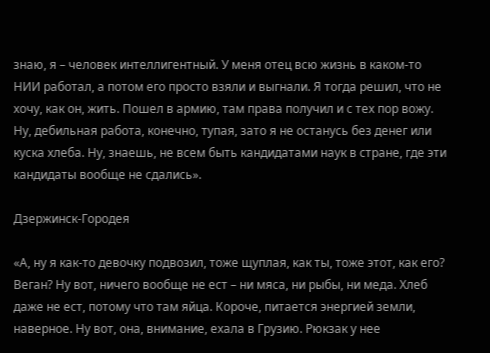знаю, я – человек интеллигентный. У меня отец всю жизнь в каком-то НИИ работал, а потом его просто взяли и выгнали. Я тогда решил, что не хочу, как он, жить. Пошел в армию, там права получил и с тех пор вожу. Ну, дебильная работа, конечно, тупая, зато я не останусь без денег или куска хлеба. Ну, знаешь, не всем быть кандидатами наук в стране, где эти кандидаты вообще не сдались».

Дзержинск-Городея

«А, ну я как-то девочку подвозил, тоже щуплая, как ты, тоже этот, как его? Веган? Ну вот, ничего вообще не ест – ни мяса, ни рыбы, ни меда. Хлеб даже не ест, потому что там яйца. Короче, питается энергией земли, наверное. Ну вот, она, внимание, ехала в Грузию. Рюкзак у нее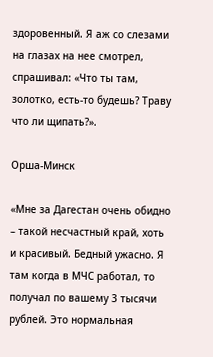здоровенный. Я аж со слезами на глазах на нее смотрел, спрашивал: «Что ты там, золотко, есть-то будешь? Траву что ли щипать?».

Орша-Минск

«Мне за Дагестан очень обидно – такой несчастный край, хоть и красивый. Бедный ужасно. Я там когда в МЧС работал, то получал по вашему 3 тысячи рублей. Это нормальная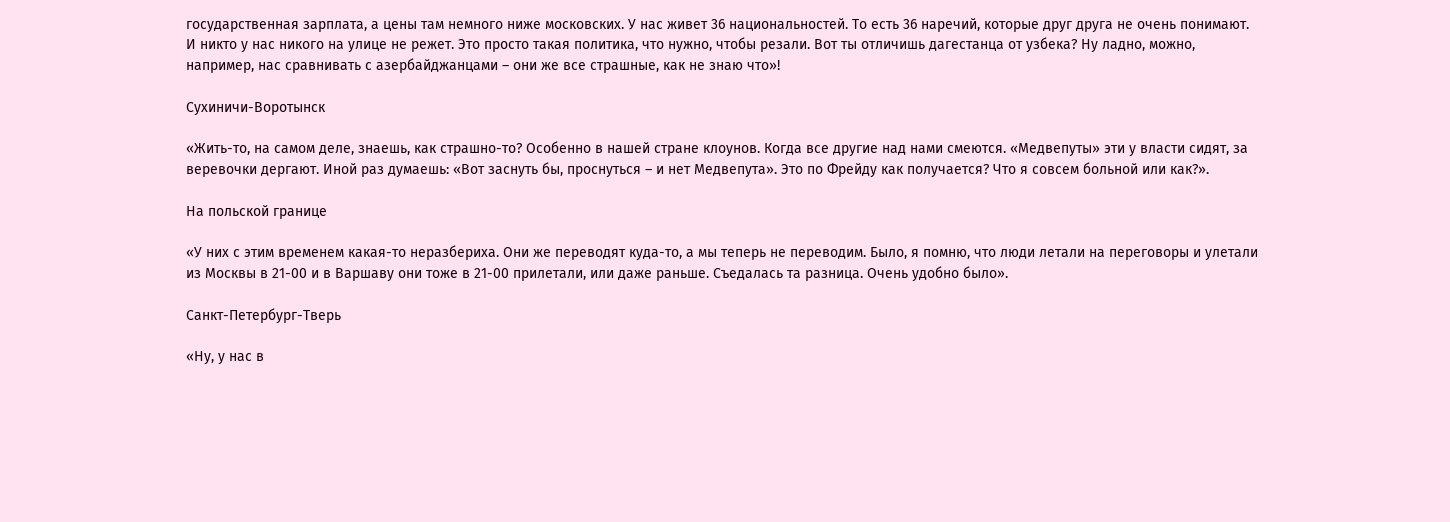государственная зарплата, а цены там немного ниже московских. У нас живет 36 национальностей. То есть 36 наречий, которые друг друга не очень понимают. И никто у нас никого на улице не режет. Это просто такая политика, что нужно, чтобы резали. Вот ты отличишь дагестанца от узбека? Ну ладно, можно, например, нас сравнивать с азербайджанцами – они же все страшные, как не знаю что»!

Сухиничи-Воротынск

«Жить-то, на самом деле, знаешь, как страшно-то? Особенно в нашей стране клоунов. Когда все другие над нами смеются. «Медвепуты» эти у власти сидят, за веревочки дергают. Иной раз думаешь: «Вот заснуть бы, проснуться – и нет Медвепута». Это по Фрейду как получается? Что я совсем больной или как?».

На польской границе

«У них с этим временем какая-то неразбериха. Они же переводят куда-то, а мы теперь не переводим. Было, я помню, что люди летали на переговоры и улетали из Москвы в 21-00 и в Варшаву они тоже в 21-00 прилетали, или даже раньше. Съедалась та разница. Очень удобно было».

Санкт-Петербург-Тверь

«Ну, у нас в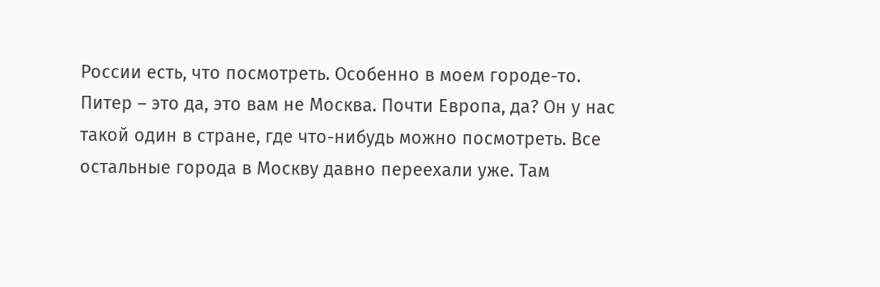России есть, что посмотреть. Особенно в моем городе-то. Питер – это да, это вам не Москва. Почти Европа, да? Он у нас такой один в стране, где что-нибудь можно посмотреть. Все остальные города в Москву давно переехали уже. Там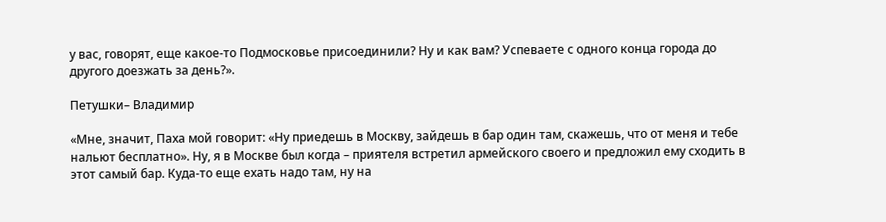у вас, говорят, еще какое-то Подмосковье присоединили? Ну и как вам? Успеваете с одного конца города до другого доезжать за день?».

Петушки– Владимир

«Мне, значит, Паха мой говорит: «Ну приедешь в Москву, зайдешь в бар один там, скажешь, что от меня и тебе нальют бесплатно». Ну, я в Москве был когда – приятеля встретил армейского своего и предложил ему сходить в этот самый бар. Куда-то еще ехать надо там, ну на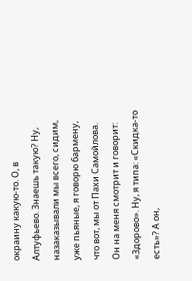окраину какую-то. О, в Алтуфьево. Знаешь такую? Ну, назаказывали мы всего, сидим, уже пьяные, я говорю бармену, что вот, мы от Пахи Самойлова. Он на меня смотрит и говорит: «Здорово». Ну, я типа: «Скидка-то есть»? А он,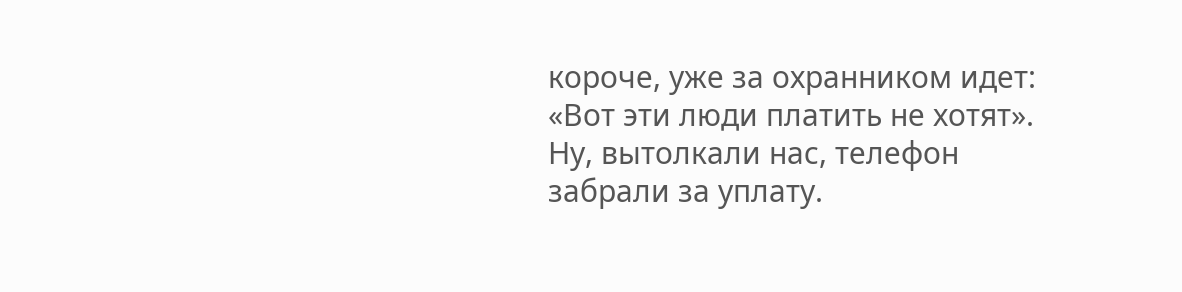короче, уже за охранником идет: «Вот эти люди платить не хотят». Ну, вытолкали нас, телефон забрали за уплату.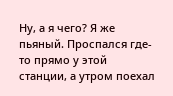Ну, а я чего? Я же пьяный. Проспался где-то прямо у этой станции, а утром поехал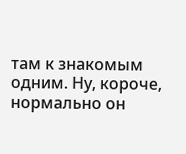там к знакомым одним. Ну, короче, нормально он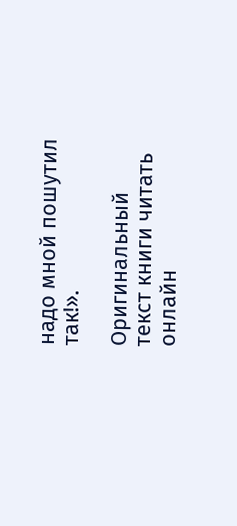надо мной пошутил так!».

Оригинальный текст книги читать онлайн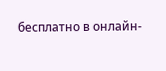бесплатно в онлайн-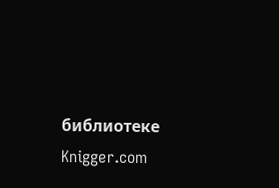библиотеке Knigger.com